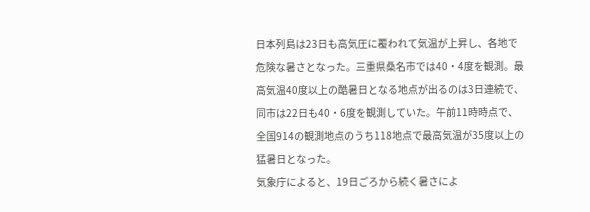日本列島は23日も高気圧に覆われて気温が上昇し、各地で危険な暑さとなった。三重県桑名市では40・4度を観測。最高気温40度以上の酷暑日となる地点が出るのは3日連続で、同市は22日も40・6度を観測していた。午前11時時点で、全国914の観測地点のうち118地点で最高気温が35度以上の猛暑日となった。
気象庁によると、19日ごろから続く暑さによ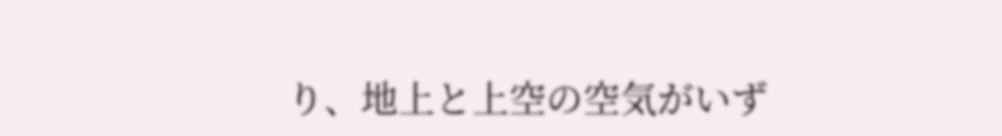り、地上と上空の空気がいず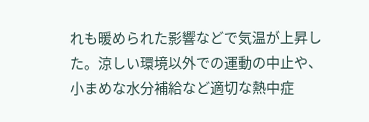れも暖められた影響などで気温が上昇した。涼しい環境以外での運動の中止や、小まめな水分補給など適切な熱中症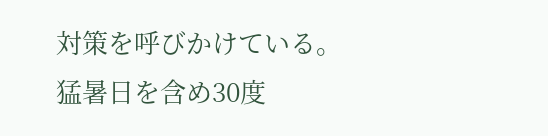対策を呼びかけている。
猛暑日を含め30度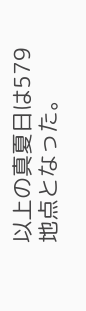以上の真夏日は579地点となった。